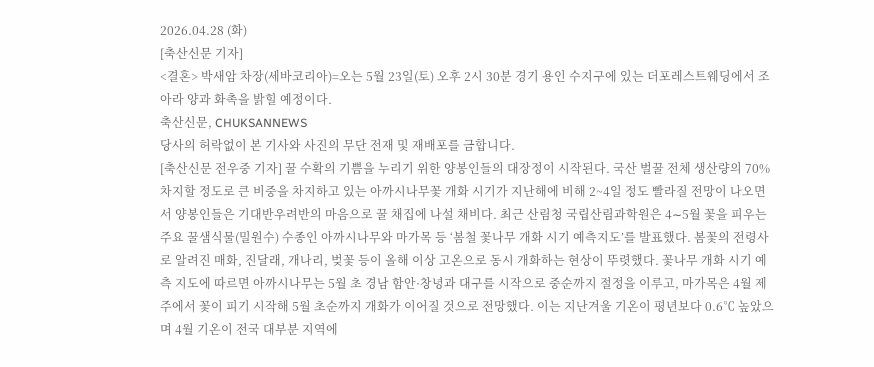2026.04.28 (화)
[축산신문 기자]
<결혼> 박새암 차장(세바코리아)=오는 5월 23일(토) 오후 2시 30분 경기 용인 수지구에 있는 더포레스트웨딩에서 조아라 양과 화촉을 밝힐 예정이다.
축산신문, CHUKSANNEWS
당사의 허락없이 본 기사와 사진의 무단 전재 및 재배포를 금합니다.
[축산신문 전우중 기자] 꿀 수확의 기쁨을 누리기 위한 양봉인들의 대장정이 시작된다. 국산 벌꿀 전체 생산량의 70% 차지할 정도로 큰 비중을 차지하고 있는 아까시나무꽃 개화 시기가 지난해에 비해 2~4일 정도 빨라질 전망이 나오면서 양봉인들은 기대반우려반의 마음으로 꿀 채집에 나설 채비다. 최근 산림청 국립산림과학원은 4∼5월 꽃을 피우는 주요 꿀샘식물(밀원수) 수종인 아까시나무와 마가목 등 ‘봄철 꽃나무 개화 시기 예측지도’를 발표했다. 봄꽃의 전령사로 알려진 매화, 진달래, 개나리, 벚꽃 등이 올해 이상 고온으로 동시 개화하는 현상이 뚜렷했다. 꽃나무 개화 시기 예측 지도에 따르면 아까시나무는 5월 초 경남 함안·창녕과 대구를 시작으로 중순까지 절정을 이루고, 마가목은 4월 제주에서 꽃이 피기 시작해 5월 초순까지 개화가 이어질 것으로 전망했다. 이는 지난겨울 기온이 평년보다 0.6℃ 높았으며 4월 기온이 전국 대부분 지역에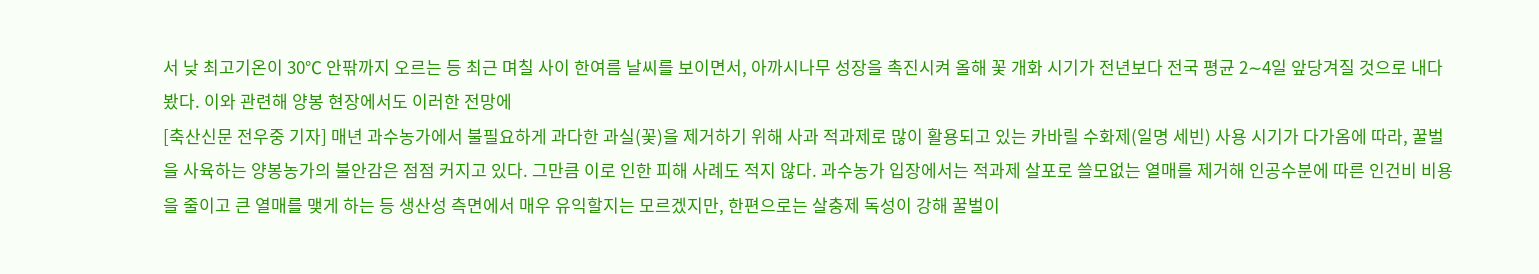서 낮 최고기온이 30℃ 안팎까지 오르는 등 최근 며칠 사이 한여름 날씨를 보이면서, 아까시나무 성장을 촉진시켜 올해 꽃 개화 시기가 전년보다 전국 평균 2∼4일 앞당겨질 것으로 내다봤다. 이와 관련해 양봉 현장에서도 이러한 전망에
[축산신문 전우중 기자] 매년 과수농가에서 불필요하게 과다한 과실(꽃)을 제거하기 위해 사과 적과제로 많이 활용되고 있는 카바릴 수화제(일명 세빈) 사용 시기가 다가옴에 따라, 꿀벌을 사육하는 양봉농가의 불안감은 점점 커지고 있다. 그만큼 이로 인한 피해 사례도 적지 않다. 과수농가 입장에서는 적과제 살포로 쓸모없는 열매를 제거해 인공수분에 따른 인건비 비용을 줄이고 큰 열매를 맺게 하는 등 생산성 측면에서 매우 유익할지는 모르겠지만, 한편으로는 살충제 독성이 강해 꿀벌이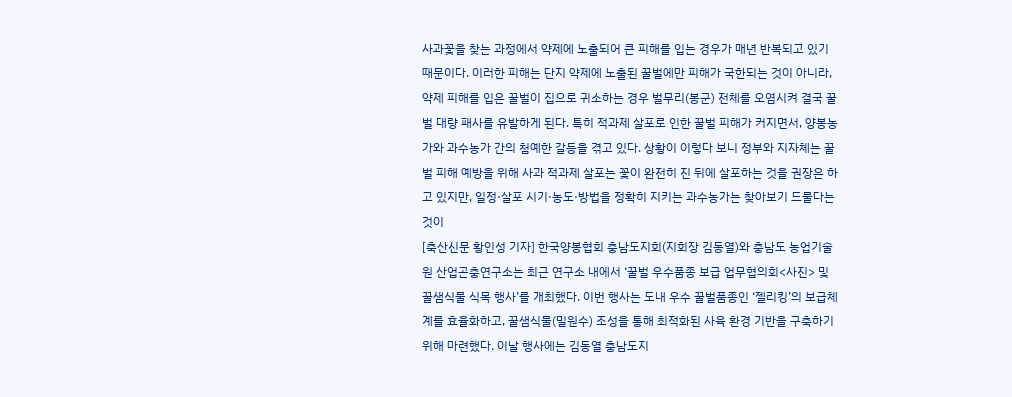사과꽃을 찾는 과정에서 약제에 노출되어 큰 피해를 입는 경우가 매년 반복되고 있기 때문이다. 이러한 피해는 단지 약제에 노출된 꿀벌에만 피해가 국한되는 것이 아니라, 약제 피해를 입은 꿀벌이 집으로 귀소하는 경우 벌무리(봉군) 전체를 오염시켜 결국 꿀벌 대량 패사를 유발하게 된다. 특히 적과제 살포로 인한 꿀벌 피해가 커지면서, 양봉농가와 과수농가 간의 첨예한 갈등을 겪고 있다. 상황이 이렇다 보니 정부와 지자체는 꿀벌 피해 예방을 위해 사과 적과제 살포는 꽃이 완전히 진 뒤에 살포하는 것을 권장은 하고 있지만, 일정·살포 시기·농도·방법을 정확히 지키는 과수농가는 찾아보기 드물다는 것이
[축산신문 황인성 기자] 한국양봉협회 충남도지회(지회장 김동열)와 충남도 농업기술원 산업곤충연구소는 최근 연구소 내에서 ‘꿀벌 우수품종 보급 업무협의회<사진> 및 꿀샘식물 식목 행사’를 개최했다. 이번 행사는 도내 우수 꿀벌품종인 ‘젤리킹’의 보급체계를 효율화하고, 꿀샘식물(밀원수) 조성을 통해 최적화된 사육 환경 기반을 구축하기 위해 마련했다. 이날 행사에는 김동열 충남도지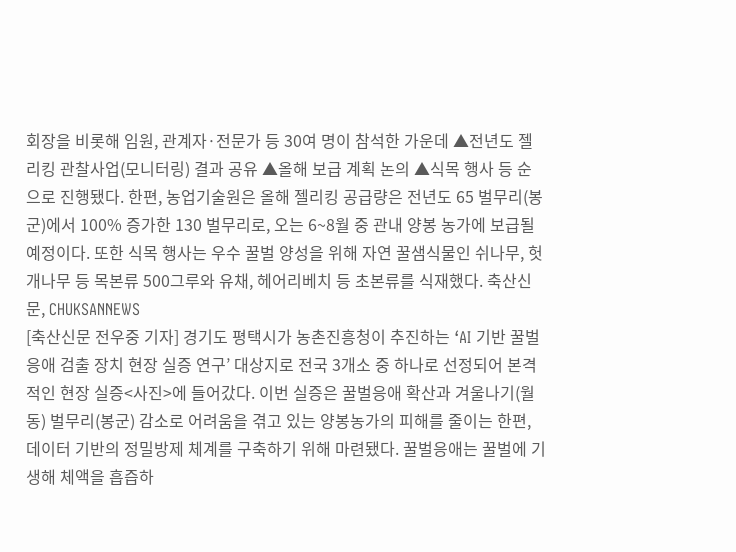회장을 비롯해 임원, 관계자·전문가 등 30여 명이 참석한 가운데 ▲전년도 젤리킹 관찰사업(모니터링) 결과 공유 ▲올해 보급 계획 논의 ▲식목 행사 등 순으로 진행됐다. 한편, 농업기술원은 올해 젤리킹 공급량은 전년도 65 벌무리(봉군)에서 100% 증가한 130 벌무리로, 오는 6~8월 중 관내 양봉 농가에 보급될 예정이다. 또한 식목 행사는 우수 꿀벌 양성을 위해 자연 꿀샘식물인 쉬나무, 헛개나무 등 목본류 500그루와 유채, 헤어리베치 등 초본류를 식재했다. 축산신문, CHUKSANNEWS
[축산신문 전우중 기자] 경기도 평택시가 농촌진흥청이 추진하는 ‘AI 기반 꿀벌응애 검출 장치 현장 실증 연구’ 대상지로 전국 3개소 중 하나로 선정되어 본격적인 현장 실증<사진>에 들어갔다. 이번 실증은 꿀벌응애 확산과 겨울나기(월동) 벌무리(봉군) 감소로 어려움을 겪고 있는 양봉농가의 피해를 줄이는 한편, 데이터 기반의 정밀방제 체계를 구축하기 위해 마련됐다. 꿀벌응애는 꿀벌에 기생해 체액을 흡즙하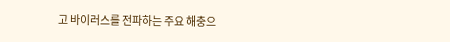고 바이러스를 전파하는 주요 해충으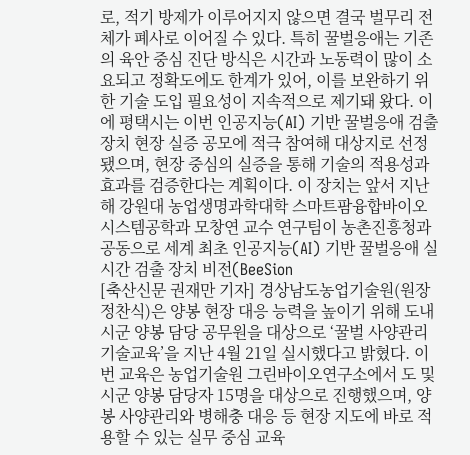로, 적기 방제가 이루어지지 않으면 결국 벌무리 전체가 폐사로 이어질 수 있다. 특히 꿀벌응애는 기존의 육안 중심 진단 방식은 시간과 노동력이 많이 소요되고 정확도에도 한계가 있어, 이를 보완하기 위한 기술 도입 필요성이 지속적으로 제기돼 왔다. 이에 평택시는 이번 인공지능(AI) 기반 꿀벌응애 검출 장치 현장 실증 공모에 적극 참여해 대상지로 선정됐으며, 현장 중심의 실증을 통해 기술의 적용성과 효과를 검증한다는 계획이다. 이 장치는 앞서 지난해 강원대 농업생명과학대학 스마트팜융합바이오시스템공학과 모창연 교수 연구팀이 농촌진흥청과 공동으로 세계 최초 인공지능(AI) 기반 꿀벌응애 실시간 검출 장치 비전(BeeSion
[축산신문 권재만 기자] 경상남도농업기술원(원장 정찬식)은 양봉 현장 대응 능력을 높이기 위해 도내 시군 양봉 담당 공무원을 대상으로 ‘꿀벌 사양관리 기술교육’을 지난 4월 21일 실시했다고 밝혔다. 이번 교육은 농업기술원 그린바이오연구소에서 도 및 시군 양봉 담당자 15명을 대상으로 진행했으며, 양봉 사양관리와 병해충 대응 등 현장 지도에 바로 적용할 수 있는 실무 중심 교육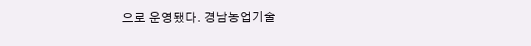으로 운영됐다. 경남농업기술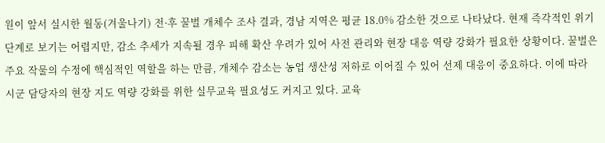원이 앞서 실시한 월동(겨울나기) 전·후 꿀벌 개체수 조사 결과, 경남 지역은 평균 18.0% 감소한 것으로 나타났다. 현재 즉각적인 위기 단계로 보기는 어렵지만, 감소 추세가 지속될 경우 피해 확산 우려가 있어 사전 관리와 현장 대응 역량 강화가 필요한 상황이다. 꿀벌은 주요 작물의 수정에 핵심적인 역할을 하는 만큼, 개체수 감소는 농업 생산성 저하로 이어질 수 있어 선제 대응이 중요하다. 이에 따라 시군 담당자의 현장 지도 역량 강화를 위한 실무교육 필요성도 커지고 있다. 교육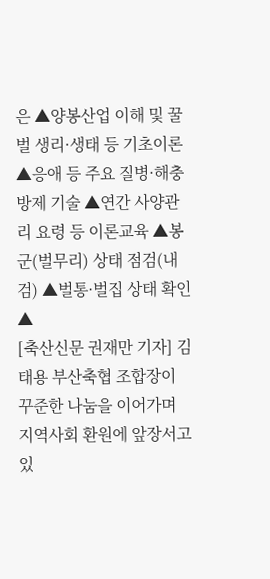은 ▲양봉산업 이해 및 꿀벌 생리·생태 등 기초이론 ▲응애 등 주요 질병·해충 방제 기술 ▲연간 사양관리 요령 등 이론교육 ▲봉군(벌무리) 상태 점검(내검) ▲벌통·벌집 상태 확인 ▲
[축산신문 권재만 기자] 김태용 부산축협 조합장이 꾸준한 나눔을 이어가며 지역사회 환원에 앞장서고 있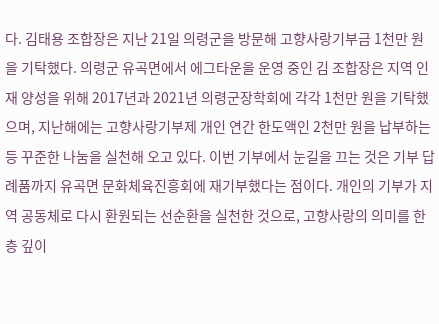다. 김태용 조합장은 지난 21일 의령군을 방문해 고향사랑기부금 1천만 원을 기탁했다. 의령군 유곡면에서 에그타운을 운영 중인 김 조합장은 지역 인재 양성을 위해 2017년과 2021년 의령군장학회에 각각 1천만 원을 기탁했으며, 지난해에는 고향사랑기부제 개인 연간 한도액인 2천만 원을 납부하는 등 꾸준한 나눔을 실천해 오고 있다. 이번 기부에서 눈길을 끄는 것은 기부 답례품까지 유곡면 문화체육진흥회에 재기부했다는 점이다. 개인의 기부가 지역 공동체로 다시 환원되는 선순환을 실천한 것으로, 고향사랑의 의미를 한층 깊이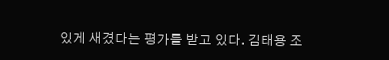있게 새겼다는 평가를 받고 있다. 김태용 조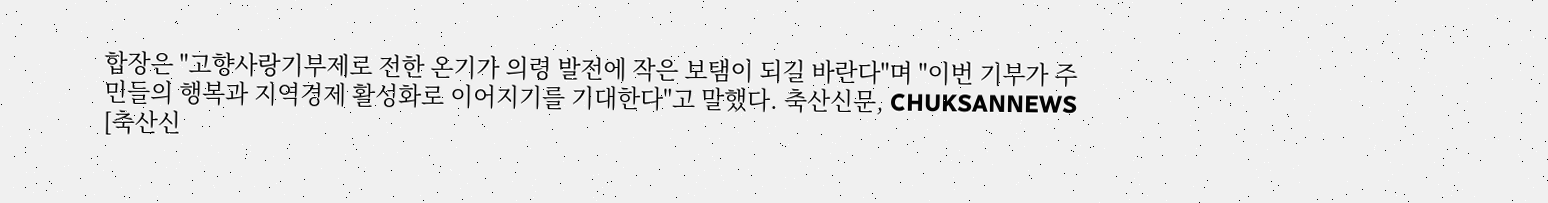합장은 "고향사랑기부제로 전한 온기가 의령 발전에 작은 보탬이 되길 바란다"며 "이번 기부가 주민들의 행복과 지역경제 활성화로 이어지기를 기대한다"고 말했다. 축산신문, CHUKSANNEWS
[축산신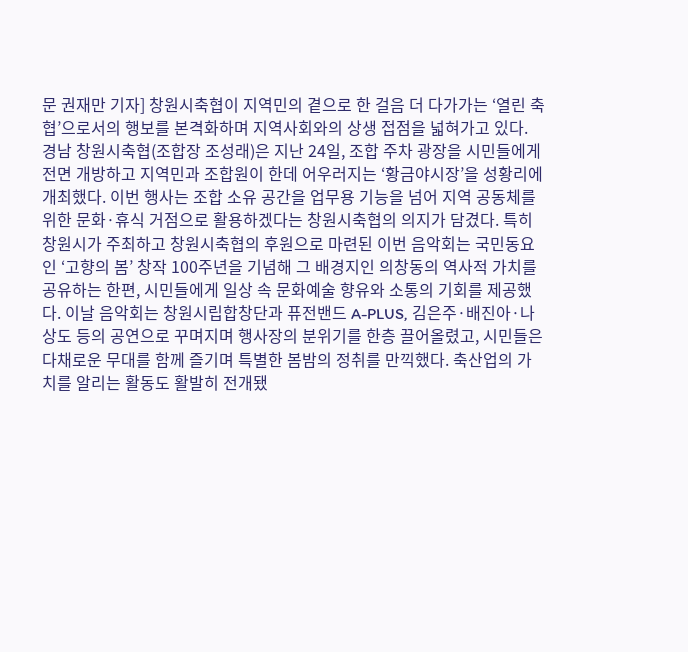문 권재만 기자] 창원시축협이 지역민의 곁으로 한 걸음 더 다가가는 ‘열린 축협’으로서의 행보를 본격화하며 지역사회와의 상생 접점을 넓혀가고 있다. 경남 창원시축협(조합장 조성래)은 지난 24일, 조합 주차 광장을 시민들에게 전면 개방하고 지역민과 조합원이 한데 어우러지는 ‘황금야시장’을 성황리에 개최했다. 이번 행사는 조합 소유 공간을 업무용 기능을 넘어 지역 공동체를 위한 문화·휴식 거점으로 활용하겠다는 창원시축협의 의지가 담겼다. 특히 창원시가 주최하고 창원시축협의 후원으로 마련된 이번 음악회는 국민동요인 ‘고향의 봄’ 창작 100주년을 기념해 그 배경지인 의창동의 역사적 가치를 공유하는 한편, 시민들에게 일상 속 문화예술 향유와 소통의 기회를 제공했다. 이날 음악회는 창원시립합창단과 퓨전밴드 A-PLUS, 김은주·배진아·나상도 등의 공연으로 꾸며지며 행사장의 분위기를 한층 끌어올렸고, 시민들은 다채로운 무대를 함께 즐기며 특별한 봄밤의 정취를 만끽했다. 축산업의 가치를 알리는 활동도 활발히 전개됐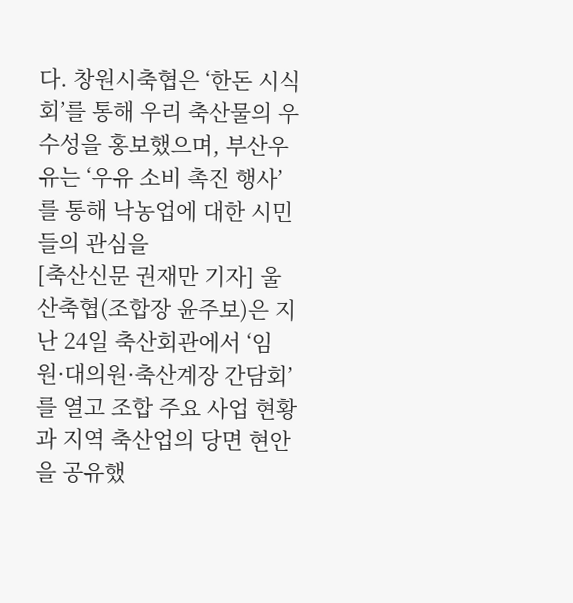다. 창원시축협은 ‘한돈 시식회’를 통해 우리 축산물의 우수성을 홍보했으며, 부산우유는 ‘우유 소비 촉진 행사’를 통해 낙농업에 대한 시민들의 관심을
[축산신문 권재만 기자] 울산축협(조합장 윤주보)은 지난 24일 축산회관에서 ‘임원·대의원·축산계장 간담회’를 열고 조합 주요 사업 현황과 지역 축산업의 당면 현안을 공유했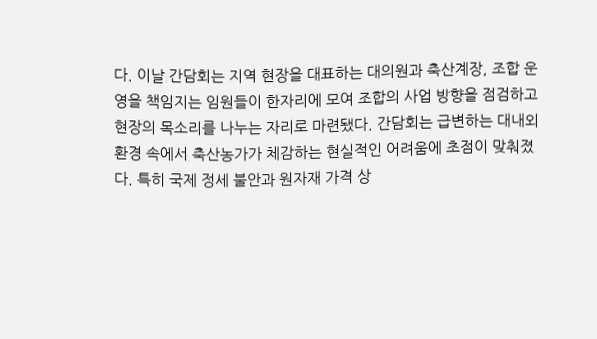다. 이날 간담회는 지역 현장을 대표하는 대의원과 축산계장, 조합 운영을 책임지는 임원들이 한자리에 모여 조합의 사업 방향을 점검하고 현장의 목소리를 나누는 자리로 마련됐다. 간담회는 급변하는 대내외 환경 속에서 축산농가가 체감하는 현실적인 어려움에 초점이 맞춰졌다. 특히 국제 정세 불안과 원자재 가격 상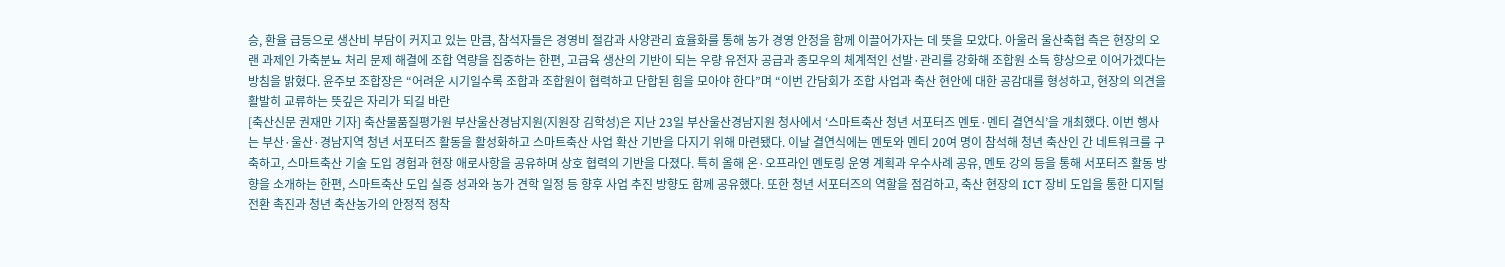승, 환율 급등으로 생산비 부담이 커지고 있는 만큼, 참석자들은 경영비 절감과 사양관리 효율화를 통해 농가 경영 안정을 함께 이끌어가자는 데 뜻을 모았다. 아울러 울산축협 측은 현장의 오랜 과제인 가축분뇨 처리 문제 해결에 조합 역량을 집중하는 한편, 고급육 생산의 기반이 되는 우량 유전자 공급과 종모우의 체계적인 선발·관리를 강화해 조합원 소득 향상으로 이어가겠다는 방침을 밝혔다. 윤주보 조합장은 “어려운 시기일수록 조합과 조합원이 협력하고 단합된 힘을 모아야 한다”며 “이번 간담회가 조합 사업과 축산 현안에 대한 공감대를 형성하고, 현장의 의견을 활발히 교류하는 뜻깊은 자리가 되길 바란
[축산신문 권재만 기자] 축산물품질평가원 부산울산경남지원(지원장 김학성)은 지난 23일 부산울산경남지원 청사에서 ‘스마트축산 청년 서포터즈 멘토·멘티 결연식’을 개최했다. 이번 행사는 부산·울산·경남지역 청년 서포터즈 활동을 활성화하고 스마트축산 사업 확산 기반을 다지기 위해 마련됐다. 이날 결연식에는 멘토와 멘티 20여 명이 참석해 청년 축산인 간 네트워크를 구축하고, 스마트축산 기술 도입 경험과 현장 애로사항을 공유하며 상호 협력의 기반을 다졌다. 특히 올해 온·오프라인 멘토링 운영 계획과 우수사례 공유, 멘토 강의 등을 통해 서포터즈 활동 방향을 소개하는 한편, 스마트축산 도입 실증 성과와 농가 견학 일정 등 향후 사업 추진 방향도 함께 공유했다. 또한 청년 서포터즈의 역할을 점검하고, 축산 현장의 ICT 장비 도입을 통한 디지털 전환 촉진과 청년 축산농가의 안정적 정착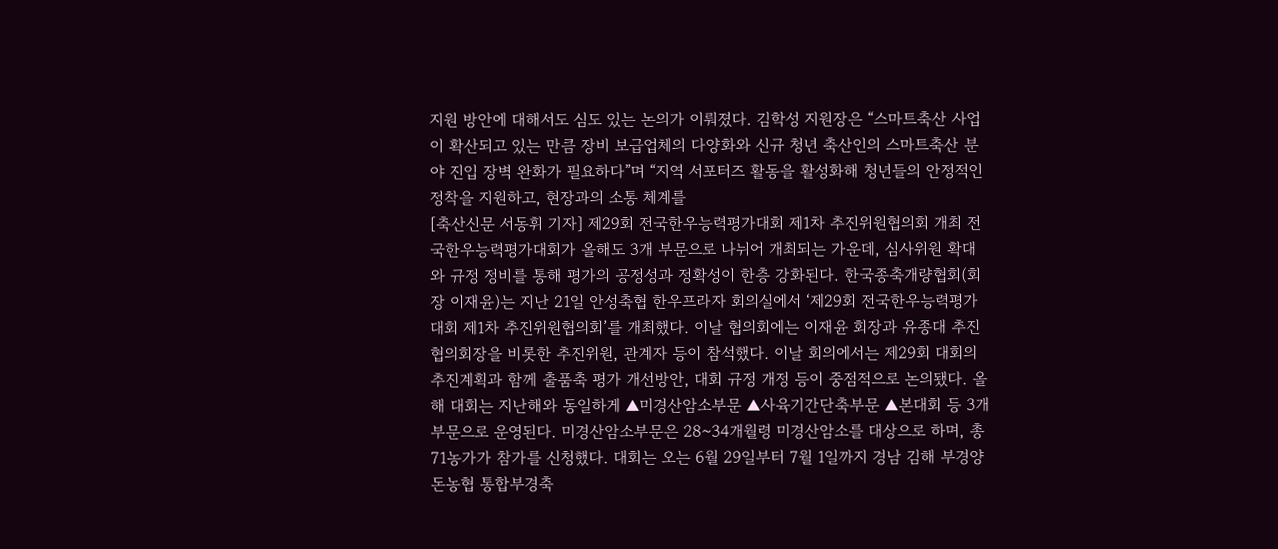지원 방안에 대해서도 심도 있는 논의가 이뤄졌다. 김학성 지원장은 “스마트축산 사업이 확산되고 있는 만큼 장비 보급업체의 다양화와 신규 청년 축산인의 스마트축산 분야 진입 장벽 완화가 필요하다”며 “지역 서포터즈 활동을 활성화해 청년들의 안정적인 정착을 지원하고, 현장과의 소통 체계를
[축산신문 서동휘 기자] 제29회 전국한우능력평가대회 제1차 추진위원협의회 개최 전국한우능력평가대회가 올해도 3개 부문으로 나뉘어 개최되는 가운데, 심사위원 확대와 규정 정비를 통해 평가의 공정성과 정확성이 한층 강화된다. 한국종축개량협회(회장 이재윤)는 지난 21일 안성축협 한우프라자 회의실에서 ‘제29회 전국한우능력평가대회 제1차 추진위원협의회’를 개최했다. 이날 협의회에는 이재윤 회장과 유종대 추진협의회장을 비롯한 추진위원, 관계자 등이 참석했다. 이날 회의에서는 제29회 대회의 추진계획과 함께 출품축 평가 개선방안, 대회 규정 개정 등이 중점적으로 논의됐다. 올해 대회는 지난해와 동일하게 ▲미경산암소부문 ▲사육기간단축부문 ▲본대회 등 3개 부문으로 운영된다. 미경산암소부문은 28~34개월령 미경산암소를 대상으로 하며, 총 71농가가 참가를 신청했다. 대회는 오는 6월 29일부터 7월 1일까지 경남 김해 부경양돈농협 통합부경축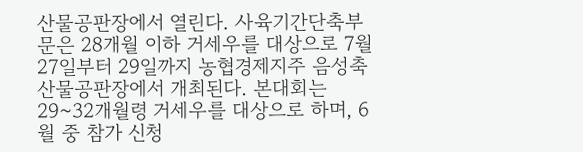산물공판장에서 열린다. 사육기간단축부문은 28개월 이하 거세우를 대상으로 7월 27일부터 29일까지 농협경제지주 음성축산물공판장에서 개최된다. 본대회는 29~32개월령 거세우를 대상으로 하며, 6월 중 참가 신청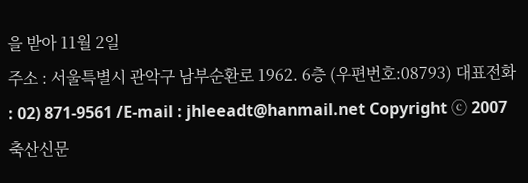을 받아 11월 2일
주소 : 서울특별시 관악구 남부순환로 1962. 6층 (우편번호:08793) 대표전화 : 02) 871-9561 /E-mail : jhleeadt@hanmail.net Copyright ⓒ 2007 축산신문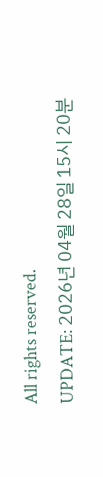All rights reserved.
UPDATE: 2026년 04월 28일 15시 20분